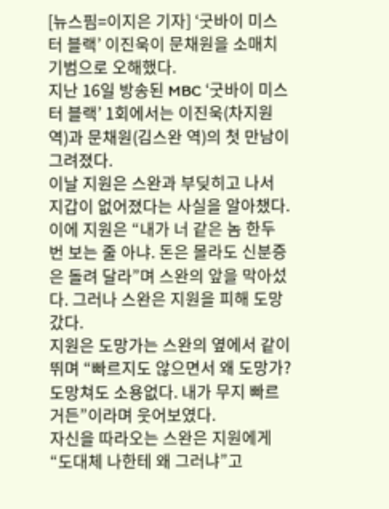[뉴스핌=이지은 기자] ‘굿바이 미스터 블랙’ 이진욱이 문채원을 소매치기범으로 오해했다.
지난 16일 방송된 MBC ‘굿바이 미스터 블랙’ 1회에서는 이진욱(차지원 역)과 문채원(김스완 역)의 첫 만남이 그려졌다.
이날 지원은 스완과 부딪히고 나서 지갑이 없어졌다는 사실을 알아챘다.
이에 지원은 “내가 너 같은 놈 한두 번 보는 줄 아냐. 돈은 몰라도 신분증은 돌려 달라”며 스완의 앞을 막아섰다. 그러나 스완은 지원을 피해 도망갔다.
지원은 도망가는 스완의 옆에서 같이 뛰며 “빠르지도 않으면서 왜 도망가? 도망쳐도 소용없다. 내가 무지 빠르거든”이라며 웃어보였다.
자신을 따라오는 스완은 지원에게 “도대체 나한테 왜 그러냐”고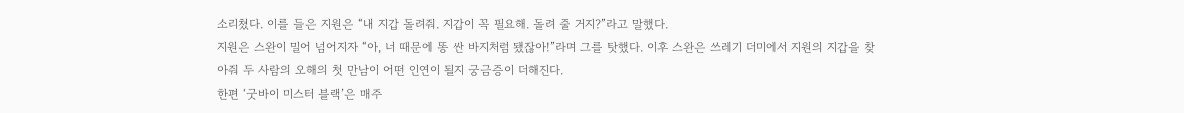소리쳤다. 이를 들은 지원은 “내 지갑 돌려줘. 지갑이 꼭 필요해. 돌려 줄 거지?”라고 말했다.
지원은 스완이 밀어 넘어지자 “아, 너 때문에 똥 싼 바지처럼 됐잖아!”라며 그를 탓했다. 이후 스완은 쓰레기 더미에서 지원의 지갑을 찾아줘 두 사람의 오해의 첫 만남이 어떤 인연이 될지 궁금증이 더해진다.
한편 ‘굿바이 미스터 블랙’은 매주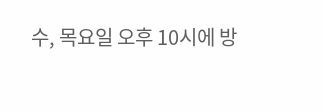수, 목요일 오후 10시에 방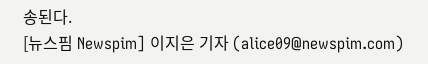송된다.
[뉴스핌 Newspim] 이지은 기자 (alice09@newspim.com)